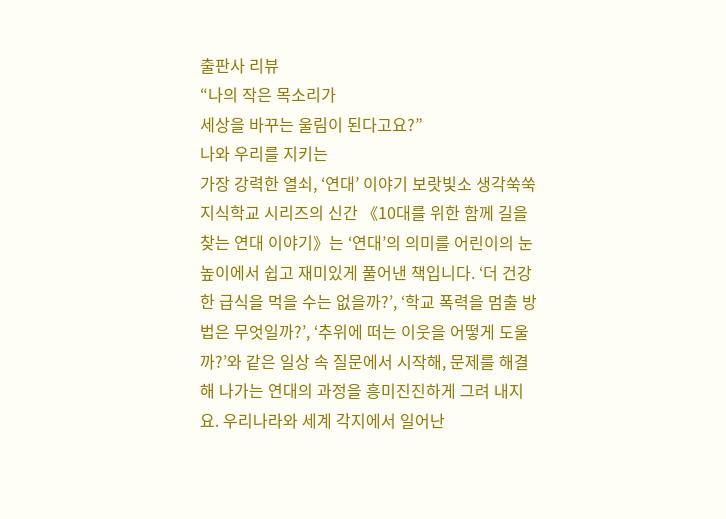출판사 리뷰
“나의 작은 목소리가
세상을 바꾸는 울림이 된다고요?”
나와 우리를 지키는
가장 강력한 열쇠, ‘연대’ 이야기 보랏빛소 생각쑥쑥 지식학교 시리즈의 신간 《10대를 위한 함께 길을 찾는 연대 이야기》는 ‘연대’의 의미를 어린이의 눈높이에서 쉽고 재미있게 풀어낸 책입니다. ‘더 건강한 급식을 먹을 수는 없을까?’, ‘학교 폭력을 멈출 방법은 무엇일까?’, ‘추위에 떠는 이웃을 어떻게 도울까?’와 같은 일상 속 질문에서 시작해, 문제를 해결해 나가는 연대의 과정을 흥미진진하게 그려 내지요. 우리나라와 세계 각지에서 일어난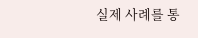실제 사례를 통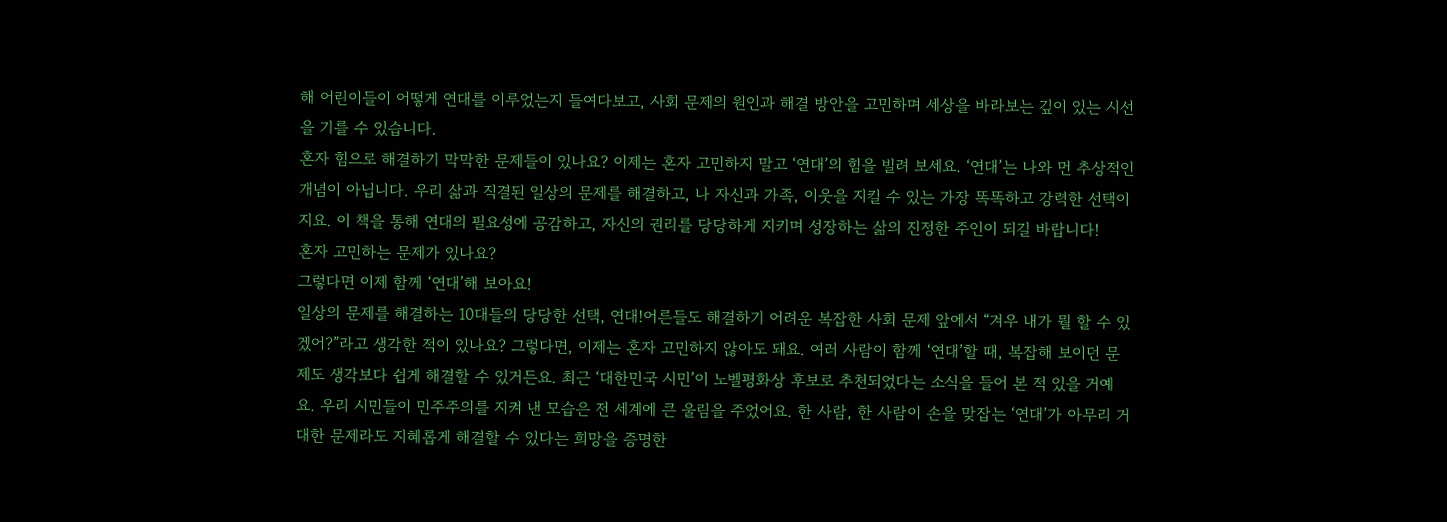해 어린이들이 어떻게 연대를 이루었는지 들여다보고, 사회 문제의 원인과 해결 방안을 고민하며 세상을 바라보는 깊이 있는 시선을 기를 수 있습니다.
혼자 힘으로 해결하기 막막한 문제들이 있나요? 이제는 혼자 고민하지 말고 ‘연대’의 힘을 빌려 보세요. ‘연대’는 나와 먼 추상적인 개념이 아닙니다. 우리 삶과 직결된 일상의 문제를 해결하고, 나 자신과 가족, 이웃을 지킬 수 있는 가장 똑똑하고 강력한 선택이지요. 이 책을 통해 연대의 필요성에 공감하고, 자신의 권리를 당당하게 지키며 성장하는 삶의 진정한 주인이 되길 바랍니다!
혼자 고민하는 문제가 있나요?
그렇다면 이제 함께 ‘연대’해 보아요!
일상의 문제를 해결하는 10대들의 당당한 선택, 연대!어른들도 해결하기 어려운 복잡한 사회 문제 앞에서 “겨우 내가 뭘 할 수 있겠어?”라고 생각한 적이 있나요? 그렇다면, 이제는 혼자 고민하지 않아도 돼요. 여러 사람이 함께 ‘연대’할 때, 복잡해 보이던 문제도 생각보다 쉽게 해결할 수 있거든요. 최근 ‘대한민국 시민’이 노벨평화상 후보로 추천되었다는 소식을 들어 본 적 있을 거예요. 우리 시민들이 민주주의를 지켜 낸 모습은 전 세계에 큰 울림을 주었어요. 한 사람, 한 사람이 손을 맞잡는 ‘연대’가 아무리 거대한 문제라도 지혜롭게 해결할 수 있다는 희망을 증명한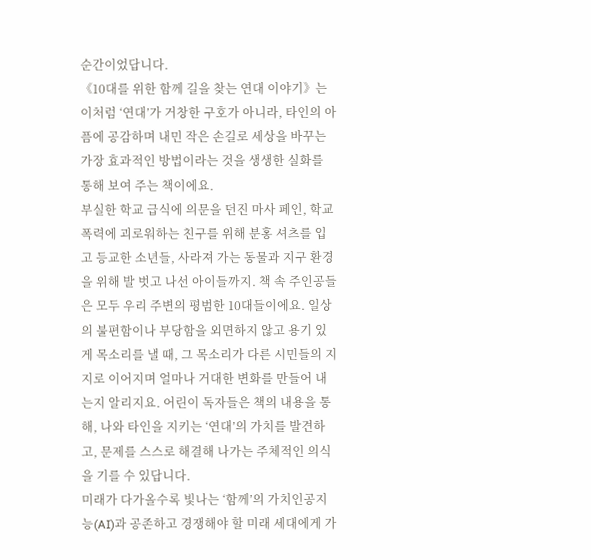순간이었답니다.
《10대를 위한 함께 길을 찾는 연대 이야기》는 이처럼 ‘연대’가 거창한 구호가 아니라, 타인의 아픔에 공감하며 내민 작은 손길로 세상을 바꾸는 가장 효과적인 방법이라는 것을 생생한 실화를 통해 보여 주는 책이에요.
부실한 학교 급식에 의문을 던진 마사 페인, 학교 폭력에 괴로워하는 친구를 위해 분홍 셔츠를 입고 등교한 소년들, 사라져 가는 동물과 지구 환경을 위해 발 벗고 나선 아이들까지. 책 속 주인공들은 모두 우리 주변의 평범한 10대들이에요. 일상의 불편함이나 부당함을 외면하지 않고 용기 있게 목소리를 낼 때, 그 목소리가 다른 시민들의 지지로 이어지며 얼마나 거대한 변화를 만들어 내는지 알리지요. 어린이 독자들은 책의 내용을 통해, 나와 타인을 지키는 ‘연대’의 가치를 발견하고, 문제를 스스로 해결해 나가는 주체적인 의식을 기를 수 있답니다.
미래가 다가올수록 빛나는 ‘함께’의 가치인공지능(AI)과 공존하고 경쟁해야 할 미래 세대에게 가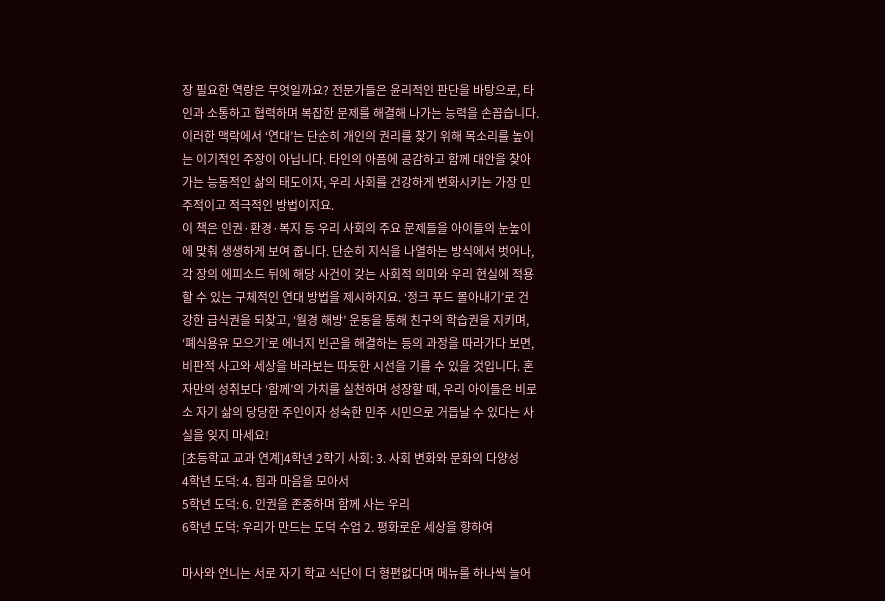장 필요한 역량은 무엇일까요? 전문가들은 윤리적인 판단을 바탕으로, 타인과 소통하고 협력하며 복잡한 문제를 해결해 나가는 능력을 손꼽습니다. 이러한 맥락에서 ‘연대’는 단순히 개인의 권리를 찾기 위해 목소리를 높이는 이기적인 주장이 아닙니다. 타인의 아픔에 공감하고 함께 대안을 찾아가는 능동적인 삶의 태도이자, 우리 사회를 건강하게 변화시키는 가장 민주적이고 적극적인 방법이지요.
이 책은 인권·환경·복지 등 우리 사회의 주요 문제들을 아이들의 눈높이에 맞춰 생생하게 보여 줍니다. 단순히 지식을 나열하는 방식에서 벗어나, 각 장의 에피소드 뒤에 해당 사건이 갖는 사회적 의미와 우리 현실에 적용할 수 있는 구체적인 연대 방법을 제시하지요. ‘정크 푸드 몰아내기’로 건강한 급식권을 되찾고, ‘월경 해방’ 운동을 통해 친구의 학습권을 지키며, ‘폐식용유 모으기’로 에너지 빈곤을 해결하는 등의 과정을 따라가다 보면, 비판적 사고와 세상을 바라보는 따듯한 시선을 기를 수 있을 것입니다. 혼자만의 성취보다 ‘함께’의 가치를 실천하며 성장할 때, 우리 아이들은 비로소 자기 삶의 당당한 주인이자 성숙한 민주 시민으로 거듭날 수 있다는 사실을 잊지 마세요!
[초등학교 교과 연계]4학년 2학기 사회: 3. 사회 변화와 문화의 다양성
4학년 도덕: 4. 힘과 마음을 모아서
5학년 도덕: 6. 인권을 존중하며 함께 사는 우리
6학년 도덕: 우리가 만드는 도덕 수업 2. 평화로운 세상을 향하여

마사와 언니는 서로 자기 학교 식단이 더 형편없다며 메뉴를 하나씩 늘어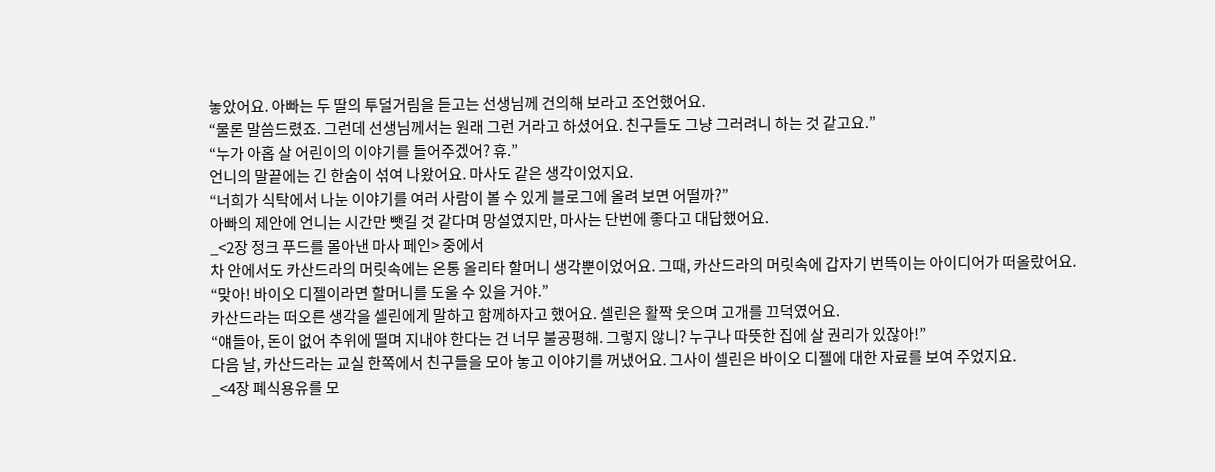놓았어요. 아빠는 두 딸의 투덜거림을 듣고는 선생님께 건의해 보라고 조언했어요.
“물론 말씀드렸죠. 그런데 선생님께서는 원래 그런 거라고 하셨어요. 친구들도 그냥 그러려니 하는 것 같고요.”
“누가 아홉 살 어린이의 이야기를 들어주겠어? 휴.”
언니의 말끝에는 긴 한숨이 섞여 나왔어요. 마사도 같은 생각이었지요.
“너희가 식탁에서 나눈 이야기를 여러 사람이 볼 수 있게 블로그에 올려 보면 어떨까?”
아빠의 제안에 언니는 시간만 뺏길 것 같다며 망설였지만, 마사는 단번에 좋다고 대답했어요.
_<2장 정크 푸드를 몰아낸 마사 페인> 중에서
차 안에서도 카산드라의 머릿속에는 온통 올리타 할머니 생각뿐이었어요. 그때, 카산드라의 머릿속에 갑자기 번뜩이는 아이디어가 떠올랐어요.
“맞아! 바이오 디젤이라면 할머니를 도울 수 있을 거야.”
카산드라는 떠오른 생각을 셀린에게 말하고 함께하자고 했어요. 셀린은 활짝 웃으며 고개를 끄덕였어요.
“얘들아, 돈이 없어 추위에 떨며 지내야 한다는 건 너무 불공평해. 그렇지 않니? 누구나 따뜻한 집에 살 권리가 있잖아!”
다음 날, 카산드라는 교실 한쪽에서 친구들을 모아 놓고 이야기를 꺼냈어요. 그사이 셀린은 바이오 디젤에 대한 자료를 보여 주었지요.
_<4장 폐식용유를 모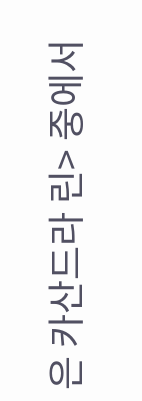은 카산드라 린> 중에서